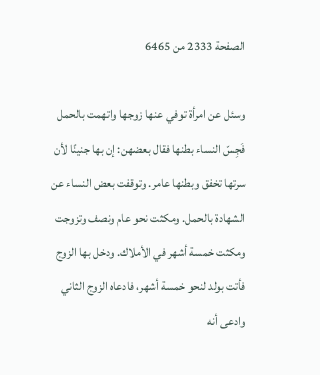الصفحة 2333 من 6465

وسئل عن امرأة توفي عنها زوجها واتهمت بالحمل فَجِسّ النساء بطنها فقال بعضهن: إن بها جنينًا لأن سرتها تخفق وبطنها عامر. وتوقفت بعض النساء عن الشهادة بالحمل. ومكثت نحو عام ونصف وتزوجت ومكثت خمسة أشهر في الأملاك. ودخل بها الزوج فأتت بولد لنحو خمسة أشهر، فادعاه الزوج الثاني وادعى أنه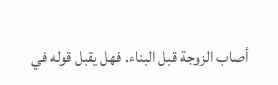أصاب الزوجة قبل البناء. فهل يقبل قوله في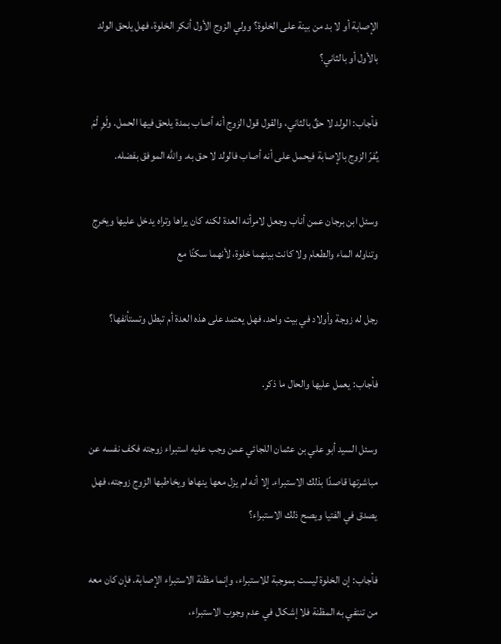الإصابة أو لا بد من بينة على الخلوة؟ وولي الزوج الأول أنكر الخلوة، فهل يلحق الولد بالأول أو بالثاني؟

فأجاب: الولد لا حقٌ بالثاني، والقول قول الزوج أنه أصاب بمدة يلحق فيها الحمل. ولَوِ لْمَ يُفرّ الزوج بالإصابة فيحمل على أنه أصاب فالولد لا حق به. والله الموفق بفضله.

وسئل ابن برجان عمن أناب وجعل لامرأته العدة لكنه كان يراها وتراه يدخل عليها ويخرج وتناوله الماء والطعام ولا كانت بينهما خلوة، لأنهما سكنًا مع

رجل له زوجة وأولاد في بيت واحد، فهل يعتمد على هذه العدة أم تبطل وتستأنفها؟

فأجاب: يعمل عليها والحال ما ذكر.

وسئل السيد أبو علي بن عثمان اللجائي عمن وجب عليه استبراء زوجته فكف نفسه عن مباشرتها قاصدًا بذلك الاستبراء. إلا أنه لم يزل معها ينهاها ويخاطبها الزوج زوجته، فهل يصدق في الفتيا ويصح ذلك الاستبراء؟

فأجاب: إن الخلوة ليست بموجبة للاستبراء، وإنما مظنة الاستبراء الإصابة. فإن كان معه من تنتفي به المظنة فلا إشكال في عدم وجوب الاستبراء،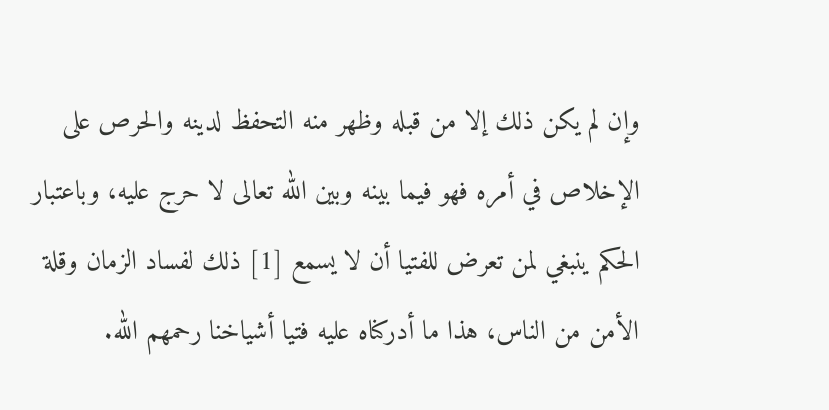وإن لم يكن ذلك إلا من قبله وظهر منه التحفظ لدينه والحرص على الإخلاص في أمره فهو فيما بينه وبين الله تعالى لا حرج عليه، وباعتبار الحكم ينبغي لمن تعرض للفتيا أن لا يسمع [1] ذلك لفساد الزمان وقلة الأمن من الناس، هذا ما أدركناه عليه فتيا أشياخنا رحمهم الله.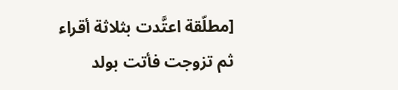[مطلّقة اعتَّدت بثلاثة أقراء ثم تزوجت فأتت بولد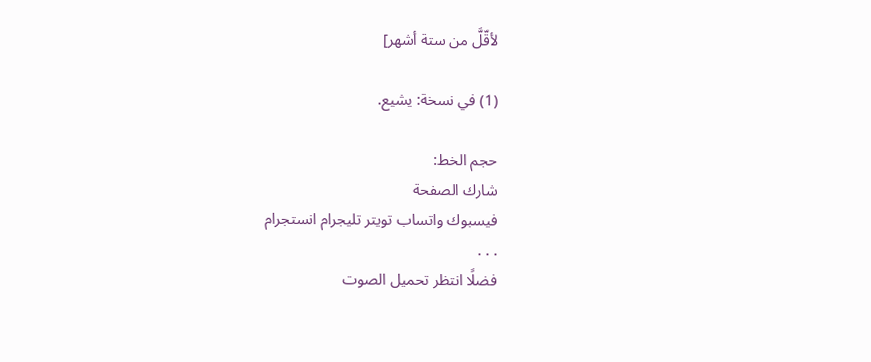لأقّلَّ من ستة أشهر]

(1) في نسخة: يشيع.

حجم الخط:
شارك الصفحة
فيسبوك واتساب تويتر تليجرام انستجرام
. . .
فضلًا انتظر تحميل الصوت